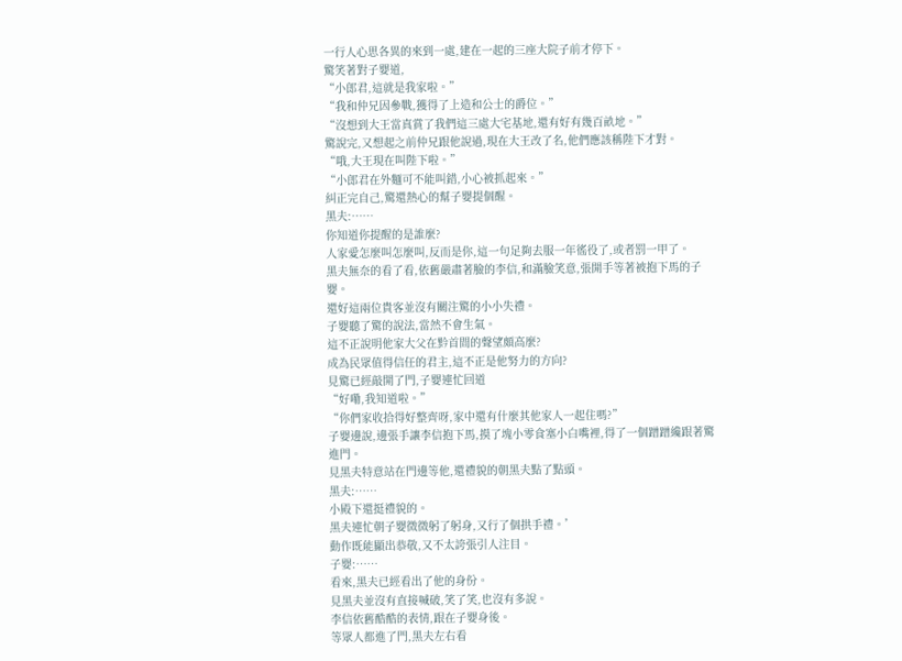一行人心思各異的來到一處,建在一起的三座大院子前才停下。
驚笑著對子嬰道,
“小郎君,這就是我家啦。”
“我和仲兄因參戰,獲得了上造和公士的爵位。”
“沒想到大王當真賞了我們這三處大宅基地,還有好有幾百畝地。”
驚說完,又想起之前仲兄跟他說過,現在大王改了名,他們應該稱陛下才對。
“哦,大王現在叫陛下啦。”
“小郎君在外麵可不能叫錯,小心被抓起來。”
糾正完自己,驚還熱心的幫子嬰提個醒。
黑夫:……
你知道你提醒的是誰麼?
人家愛怎麼叫怎麼叫,反而是你,這一句足夠去服一年徭役了,或者罰一甲了。
黑夫無奈的看了看,依舊嚴肅著臉的李信,和滿臉笑意,張開手等著被抱下馬的子嬰。
還好這兩位貴客並沒有關注驚的小小失禮。
子嬰聽了驚的說法,當然不會生氣。
這不正說明他家大父在黔首間的聲望頗高麼?
成為民眾值得信任的君主,這不正是他努力的方向?
見驚已經敲開了門,子嬰連忙回道
“好嘞,我知道啦。”
“你們家收拾得好整齊呀,家中還有什麼其他家人一起住嗎?”
子嬰邊說,邊張手讓李信抱下馬,摸了塊小零食塞小白嘴裡,得了一個蹭蹭纔跟著驚進門。
見黑夫特意站在門邊等他,還禮貌的朝黑夫點了點頭。
黑夫:……
小殿下還挺禮貌的。
黑夫連忙朝子嬰微微躬了躬身,又行了個拱手禮。’
動作既能顯出恭敬,又不太誇張引人注目。
子嬰:……
看來,黑夫已經看出了他的身份。
見黑夫並沒有直接喊破,笑了笑,也沒有多說。
李信依舊酷酷的表情,跟在子嬰身後。
等眾人都進了門,黑夫左右看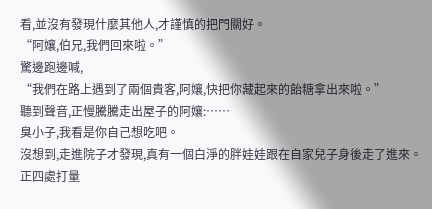看,並沒有發現什麼其他人,才謹慎的把門關好。
“阿孃,伯兄,我們回來啦。”
驚邊跑邊喊,
“我們在路上遇到了兩個貴客,阿孃,快把你藏起來的飴糖拿出來啦。”
聽到聲音,正慢騰騰走出屋子的阿孃:……
臭小子,我看是你自己想吃吧。
沒想到,走進院子才發現,真有一個白淨的胖娃娃跟在自家兒子身後走了進來。
正四處打量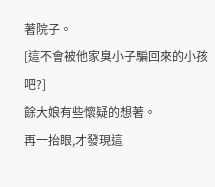著院子。
[這不會被他家臭小子騙回來的小孩吧?]
餘大娘有些懷疑的想著。
再一抬眼,才發現這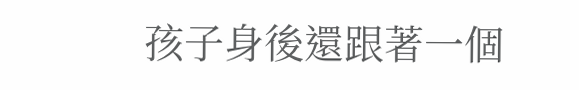孩子身後還跟著一個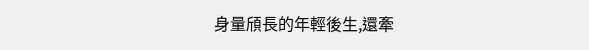身量頎長的年輕後生,還牽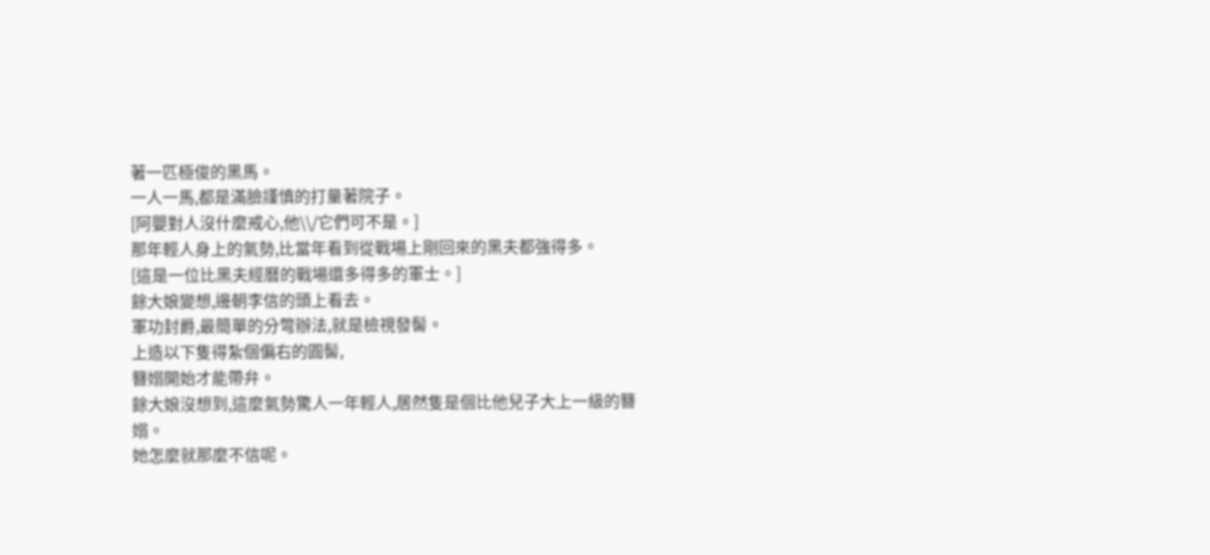著一匹極俊的黑馬。
一人一馬,都是滿臉謹慎的打量著院子。
[阿嬰對人沒什麼戒心,他\\/它們可不是。]
那年輕人身上的氣勢,比當年看到從戰場上剛回來的黑夫都強得多。
[這是一位比黑夫經曆的戰場還多得多的軍士。]
餘大娘變想,邊朝李信的頭上看去。
軍功封爵,最簡單的分彆辦法,就是檢視發髻。
上造以下隻得紮個偏右的圓髻,
簪嫋開始才能帶弁。
餘大娘沒想到,這麼氣勢驚人一年輕人,居然隻是個比他兒子大上一級的簪嫋。
她怎麼就那麼不信呢。